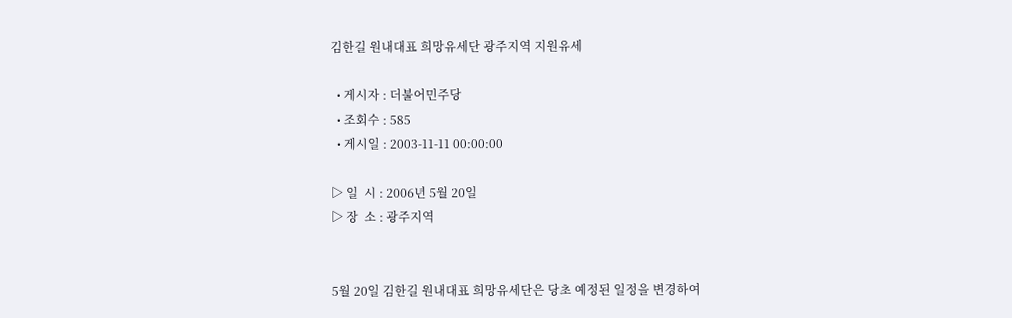김한길 원내대표 희망유세단 광주지역 지원유세

  • 게시자 : 더불어민주당
  • 조회수 : 585
  • 게시일 : 2003-11-11 00:00:00

▷ 일  시 : 2006년 5월 20일
▷ 장  소 : 광주지역


5월 20일 김한길 원내대표 희망유세단은 당초 예정된 일정을 변경하여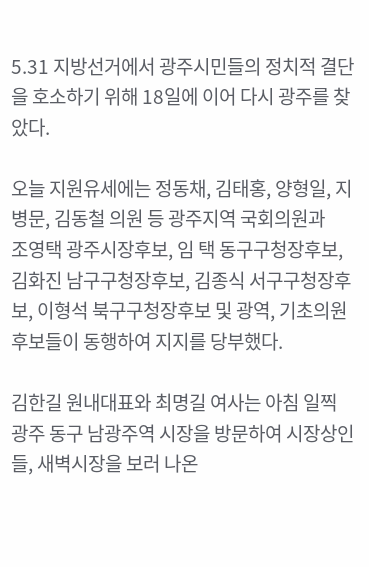5.31 지방선거에서 광주시민들의 정치적 결단을 호소하기 위해 18일에 이어 다시 광주를 찾았다.

오늘 지원유세에는 정동채, 김태홍, 양형일, 지병문, 김동철 의원 등 광주지역 국회의원과
조영택 광주시장후보, 임 택 동구구청장후보, 김화진 남구구청장후보, 김종식 서구구청장후보, 이형석 북구구청장후보 및 광역, 기초의원 후보들이 동행하여 지지를 당부했다.

김한길 원내대표와 최명길 여사는 아침 일찍 광주 동구 남광주역 시장을 방문하여 시장상인들, 새벽시장을 보러 나온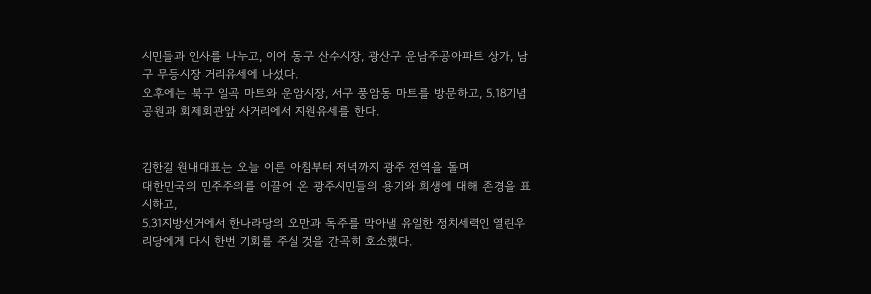시민들과 인사를 나누고, 이어 동구 산수시장, 광산구 운남주공아파트 상가, 남구 무등시장 거리유세에 나섰다.
오후에는 북구 일곡 마트와 운암시장, 서구 풍암동 마트를 방문하고, 5.18기념공원과 회제회관앞 사거리에서 지원유세를 한다.


김한길 원내대표는 오늘 이른 아침부터 저녁까지 광주 전역을 돌며
대한민국의 민주주의를 이끌어 온 광주시민들의 용기와 희생에 대해 존경을 표시하고,
5.31지방선거에서 한나라당의 오만과 독주를 막아낼 유일한 정치세력인 열린우리당에게 다시 한번 기회를 주실 것을 간곡히 호소했다.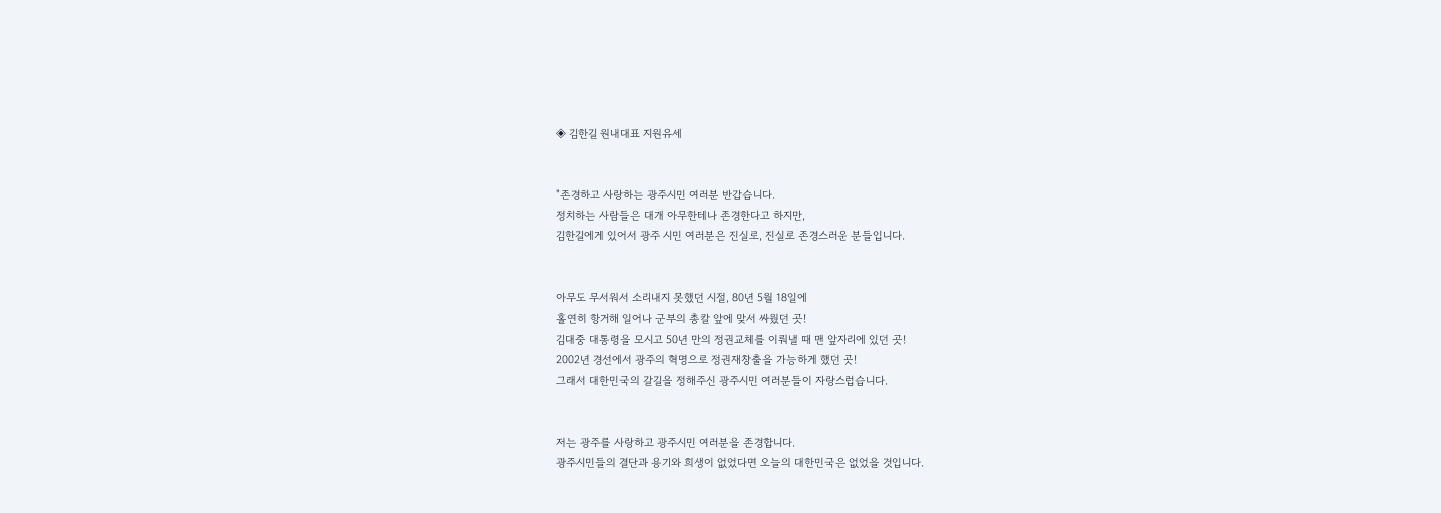◈ 김한길 원내대표 지원유세


"존경하고 사랑하는 광주시민 여러분 반갑습니다.
정치하는 사람들은 대개 아무한테나 존경한다고 하지만,
김한길에게 있어서 광주 시민 여러분은 진실로, 진실로 존경스러운 분들입니다.


아무도 무서워서 소리내지 못했던 시절, 80년 5월 18일에
홀연히 항거해 일어나 군부의 총칼 앞에 맞서 싸웠던 곳!
김대중 대통령을 모시고 50년 만의 정권교체를 이뤄낼 때 맨 앞자리에 있던 곳!
2002년 경선에서 광주의 혁명으로 정권재창출을 가능하게 했던 곳!
그래서 대한민국의 갈길을 정해주신 광주시민 여러분들이 자랑스럽습니다.


저는 광주를 사랑하고 광주시민 여러분을 존경합니다.
광주시민들의 결단과 용기와 희생이 없었다면 오늘의 대한민국은 없었을 것입니다.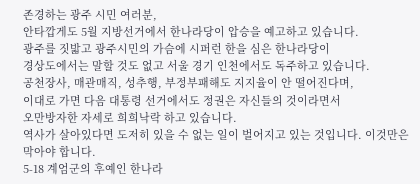존경하는 광주 시민 여러분,
안타깝게도 5월 지방선거에서 한나라당이 압승을 예고하고 있습니다.
광주를 짓밟고 광주시민의 가슴에 시퍼런 한을 심은 한나라당이
경상도에서는 말할 것도 없고 서울 경기 인천에서도 독주하고 있습니다.
공천장사, 매관매직, 성추행, 부정부패해도 지지율이 안 떨어진다며,
이대로 가면 다음 대통령 선거에서도 정권은 자신들의 것이라면서
오만방자한 자세로 희희낙락 하고 있습니다.
역사가 살아있다면 도저히 있을 수 없는 일이 벌어지고 있는 것입니다. 이것만은 막아야 합니다.
5-18 계엄군의 후예인 한나라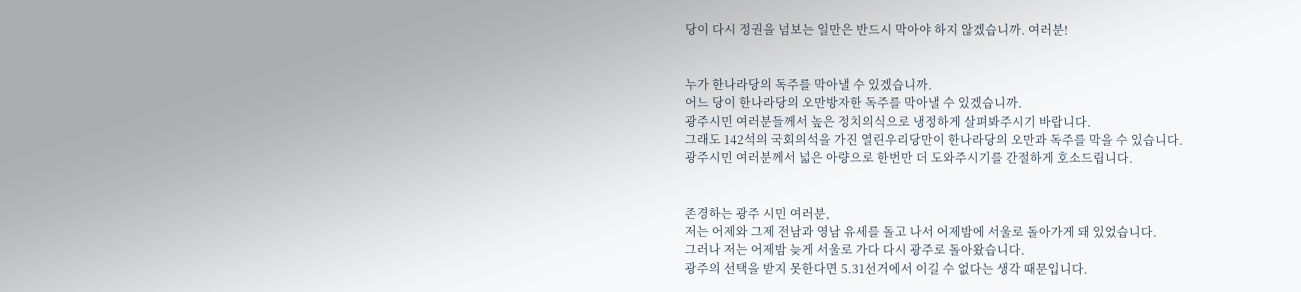당이 다시 정권을 넘보는 일만은 반드시 막아야 하지 않겠습니까. 여러분!


누가 한나라당의 독주를 막아낼 수 있겠습니까.
어느 당이 한나라당의 오만방자한 독주를 막아낼 수 있겠습니까.
광주시민 여러분들께서 높은 정치의식으로 냉정하게 살펴봐주시기 바랍니다.
그래도 142석의 국회의석을 가진 열린우리당만이 한나라당의 오만과 독주를 막을 수 있습니다.
광주시민 여러분께서 넓은 아량으로 한번만 더 도와주시기를 간절하게 호소드립니다.


존경하는 광주 시민 여러분,
저는 어제와 그제 전남과 영남 유세를 돌고 나서 어제밤에 서울로 돌아가게 돼 있었습니다.
그러나 저는 어제밤 늦게 서울로 가다 다시 광주로 돌아왔습니다.
광주의 선택을 받지 못한다면 5.31선거에서 이길 수 없다는 생각 때문입니다.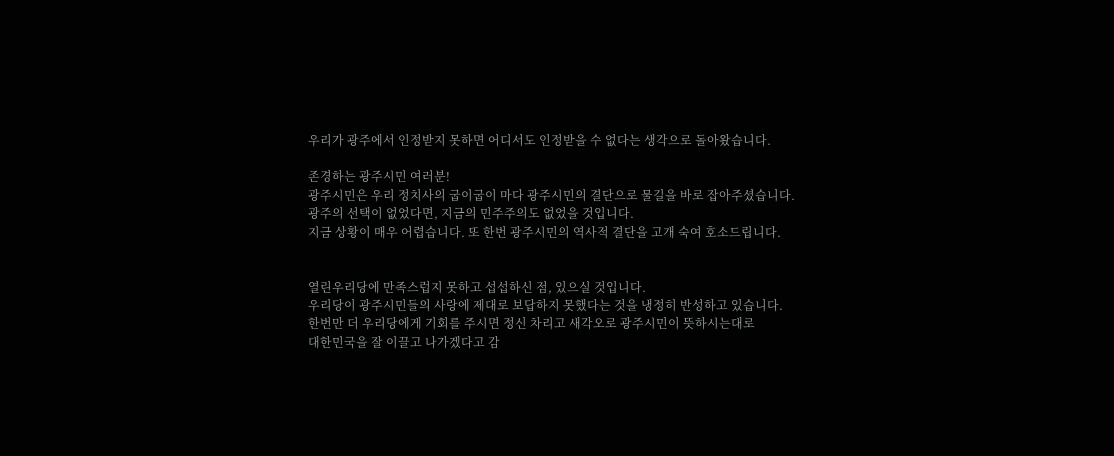우리가 광주에서 인정받지 못하면 어디서도 인정받을 수 없다는 생각으로 돌아왔습니다.

존경하는 광주시민 여러분!
광주시민은 우리 정치사의 굽이굽이 마다 광주시민의 결단으로 물길을 바로 잡아주셨습니다.
광주의 선택이 없었다면, 지금의 민주주의도 없었을 것입니다.
지금 상황이 매우 어렵습니다. 또 한번 광주시민의 역사적 결단을 고개 숙여 호소드립니다.


열린우리당에 만족스럽지 못하고 섭섭하신 점, 있으실 것입니다.
우리당이 광주시민들의 사랑에 제대로 보답하지 못했다는 것을 냉정히 반성하고 있습니다.
한번만 더 우리당에게 기회를 주시면 정신 차리고 새각오로 광주시민이 뜻하시는대로
대한민국을 잘 이끌고 나가겠다고 감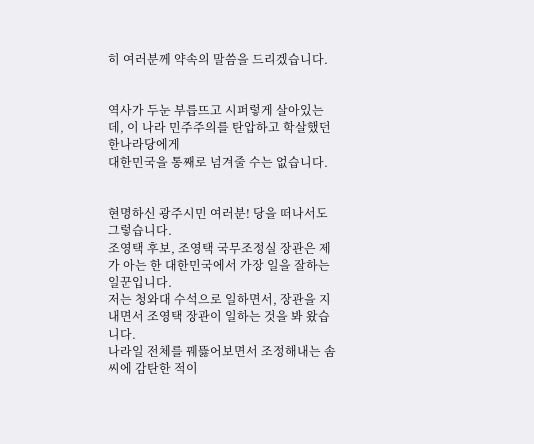히 여러분께 약속의 말씀을 드리겠습니다.


역사가 두눈 부릅뜨고 시퍼렇게 살아있는데, 이 나라 민주주의를 탄압하고 학살했던 한나라당에게
대한민국을 통째로 넘겨줄 수는 없습니다.


현명하신 광주시민 여러분! 당을 떠나서도 그렇습니다.
조영택 후보, 조영택 국무조정실 장관은 제가 아는 한 대한민국에서 가장 일을 잘하는 일꾼입니다.
저는 청와대 수석으로 일하면서, 장관을 지내면서 조영택 장관이 일하는 것을 봐 왔습니다.
나라일 전체를 꿰뜷어보면서 조정해내는 솜씨에 감탄한 적이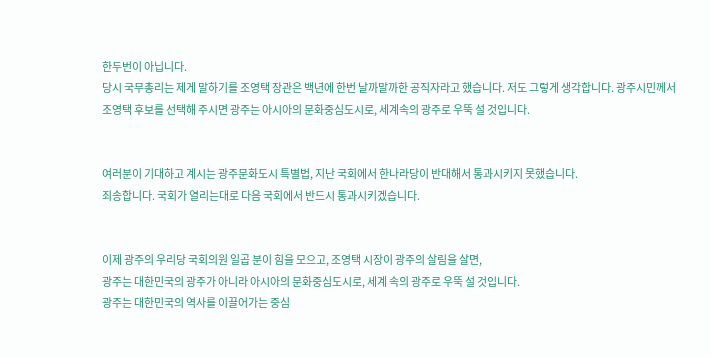한두번이 아닙니다.
당시 국무총리는 제게 말하기를 조영택 장관은 백년에 한번 날까말까한 공직자라고 했습니다. 저도 그렇게 생각합니다. 광주시민께서 조영택 후보를 선택해 주시면 광주는 아시아의 문화중심도시로, 세계속의 광주로 우뚝 설 것입니다.


여러분이 기대하고 계시는 광주문화도시 특별법, 지난 국회에서 한나라당이 반대해서 통과시키지 못했습니다.
죄송합니다. 국회가 열리는대로 다음 국회에서 반드시 통과시키겠습니다.


이제 광주의 우리당 국회의원 일곱 분이 힘을 모으고, 조영택 시장이 광주의 살림을 살면,
광주는 대한민국의 광주가 아니라 아시아의 문화중심도시로, 세계 속의 광주로 우뚝 설 것입니다.
광주는 대한민국의 역사를 이끌어가는 중심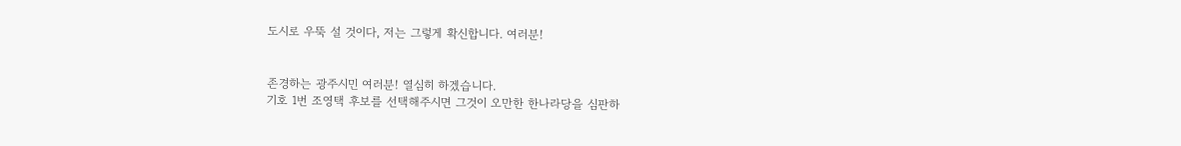도시로 우뚝 설 것이다, 저는 그렇게 확신합니다. 여러분!


존경하는 광주시민 여러분! 열심히 하겠습니다.
기호 1번 조영택 후보를 선택해주시면 그것이 오만한 한나라당을 심판하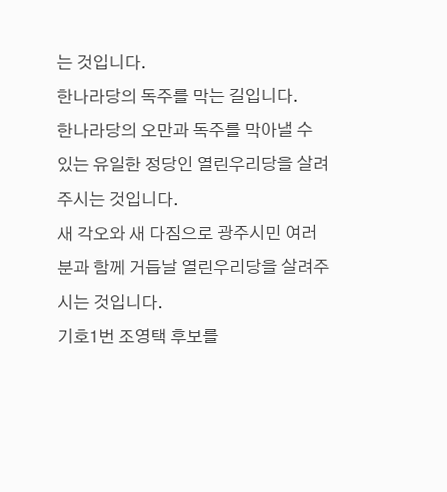는 것입니다.
한나라당의 독주를 막는 길입니다.
한나라당의 오만과 독주를 막아낼 수 있는 유일한 정당인 열린우리당을 살려주시는 것입니다.
새 각오와 새 다짐으로 광주시민 여러분과 함께 거듭날 열린우리당을 살려주시는 것입니다.
기호1번 조영택 후보를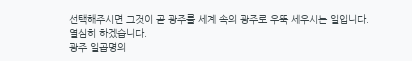선택해주시면 그것이 곧 광주를 세계 속의 광주로 우뚝 세우시는 일입니다.
열심히 하겠습니다.
광주 일곱명의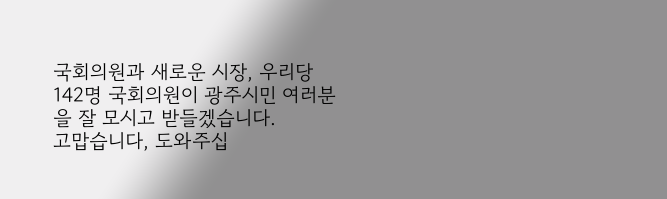국회의원과 새로운 시장, 우리당 142명 국회의원이 광주시민 여러분을 잘 모시고 받들겠습니다.
고맙습니다, 도와주십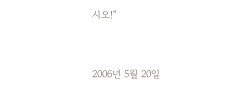시오!"


2006년 5월 20일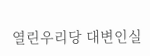열린우리당 대변인실